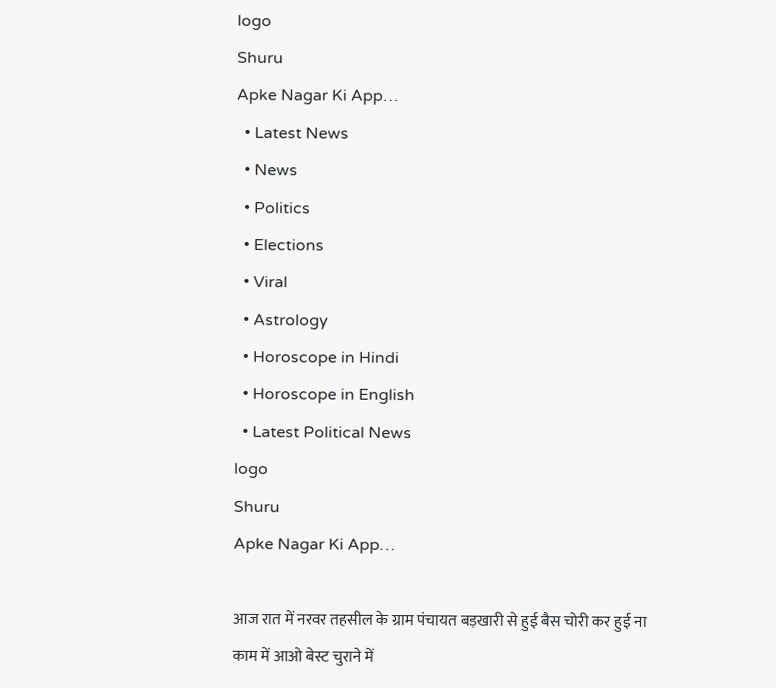logo
Shuru
Apke Nagar Ki App…
  • Latest News
  • News
  • Politics
  • Elections
  • Viral
  • Astrology
  • Horoscope in Hindi
  • Horoscope in English
  • Latest Political News
logo
Shuru
Apke Nagar Ki App…

आज रात में नरवर तहसील के ग्राम पंचायत बड़खारी से हुई बैस चोरी कर हुई ना काम में आओ बेस्ट चुराने में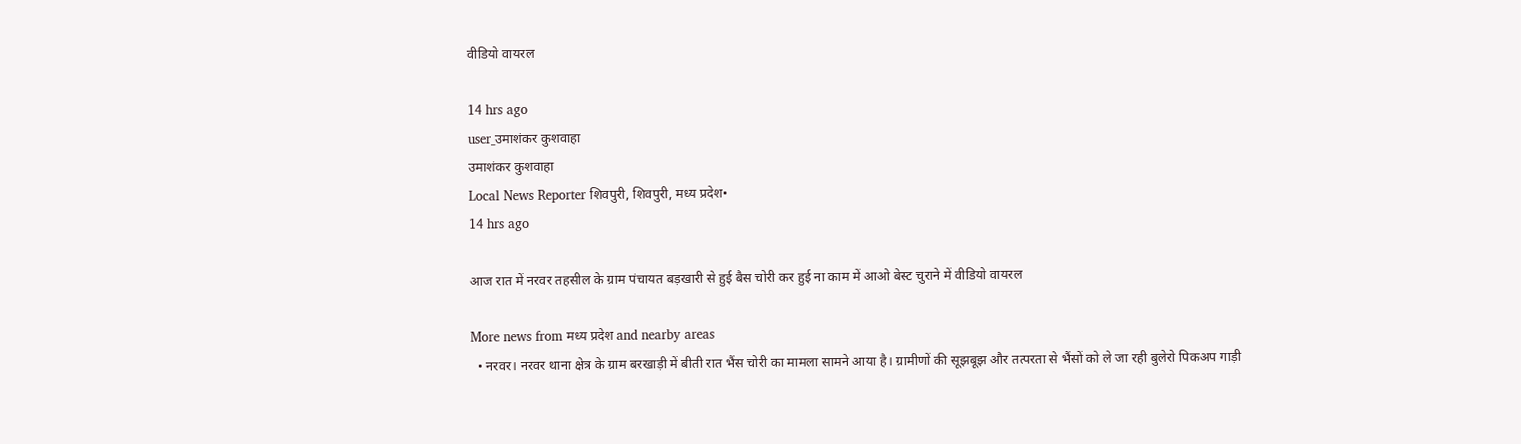वीडियो वायरल

14 hrs ago
user_उमाशंकर कुशवाहा
उमाशंकर कुशवाहा
Local News Reporter शिवपुरी, शिवपुरी, मध्य प्रदेश•
14 hrs ago

आज रात में नरवर तहसील के ग्राम पंचायत बड़खारी से हुई बैस चोरी कर हुई ना काम में आओ बेस्ट चुराने में वीडियो वायरल

More news from मध्य प्रदेश and nearby areas
  • नरवर। नरवर थाना क्षेत्र के ग्राम बरखाड़ी में बीती रात भैंस चोरी का मामला सामने आया है। ग्रामीणों की सूझबूझ और तत्परता से भैंसों को ले जा रही बुलेरो पिकअप गाड़ी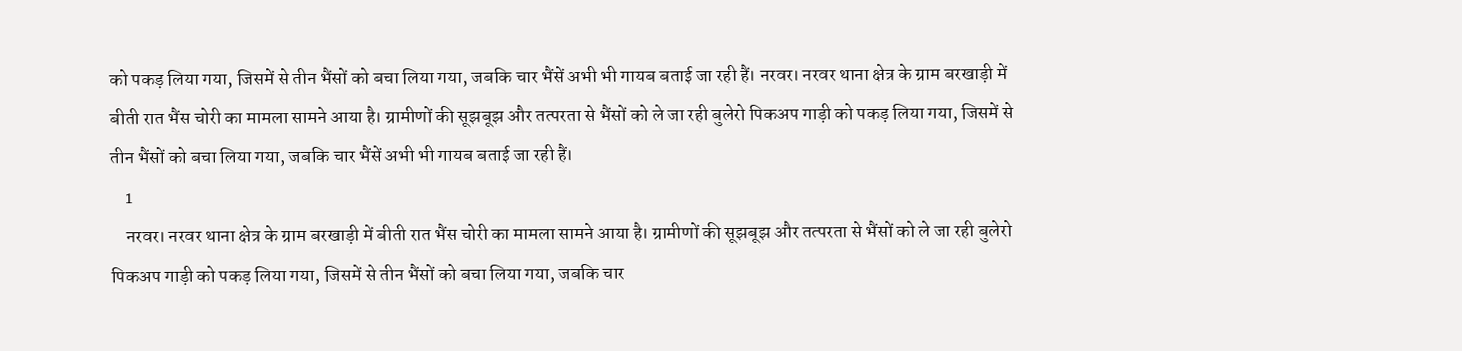को पकड़ लिया गया, जिसमें से तीन भैंसों को बचा लिया गया, जबकि चार भैंसें अभी भी गायब बताई जा रही हैं। नरवर। नरवर थाना क्षेत्र के ग्राम बरखाड़ी में बीती रात भैंस चोरी का मामला सामने आया है। ग्रामीणों की सूझबूझ और तत्परता से भैंसों को ले जा रही बुलेरो पिकअप गाड़ी को पकड़ लिया गया, जिसमें से तीन भैंसों को बचा लिया गया, जबकि चार भैंसें अभी भी गायब बताई जा रही हैं।
    1
    नरवर। नरवर थाना क्षेत्र के ग्राम बरखाड़ी में बीती रात भैंस चोरी का मामला सामने आया है। ग्रामीणों की सूझबूझ और तत्परता से भैंसों को ले जा रही बुलेरो पिकअप गाड़ी को पकड़ लिया गया, जिसमें से तीन भैंसों को बचा लिया गया, जबकि चार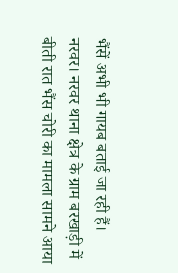भैंसें अभी भी गायब बताई जा रही हैं।
नरवर। नरवर थाना क्षेत्र के ग्राम बरखाड़ी में बीती रात भैंस चोरी का मामला सामने आया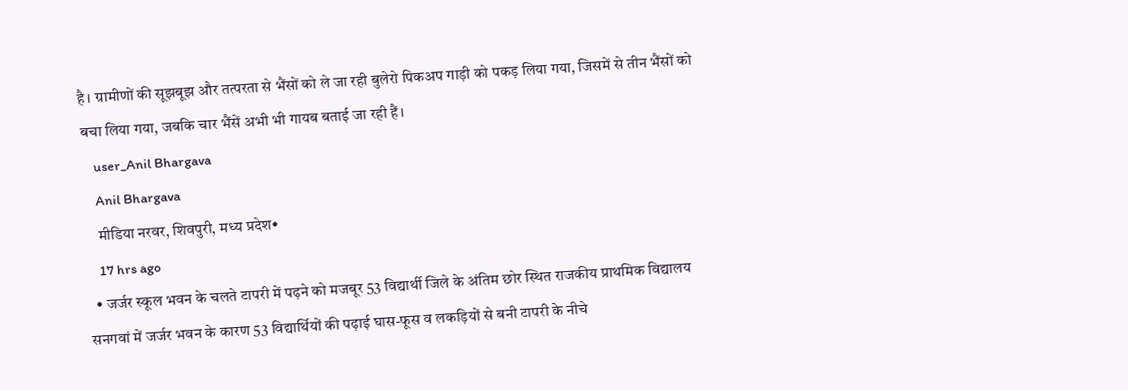है। ग्रामीणों की सूझबूझ और तत्परता से भैंसों को ले जा रही बुलेरो पिकअप गाड़ी को पकड़ लिया गया, जिसमें से तीन भैंसों को बचा लिया गया, जबकि चार भैंसें अभी भी गायब बताई जा रही हैं।
    user_Anil Bhargava
    Anil Bhargava
    मीडिया नरवर, शिवपुरी, मध्य प्रदेश•
    17 hrs ago
  • जर्जर स्कूल भवन के चलते टापरी में पढ़ने को मजबूर 53 विद्यार्थी जिले के अंतिम छोर स्थित राजकीय प्राथमिक विद्यालय सनगवां में जर्जर भवन के कारण 53 विद्यार्थियों की पढ़ाई घास-फूस व लकड़ियों से बनी टापरी के नीचे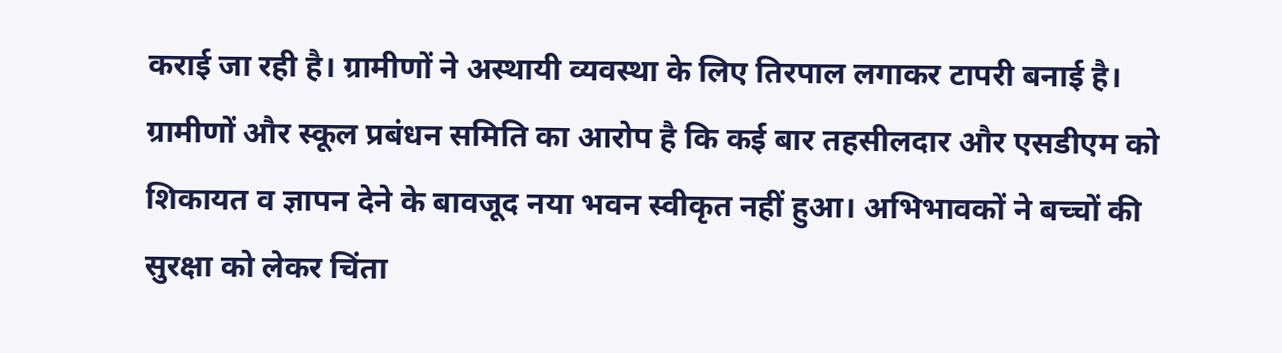कराई जा रही है। ग्रामीणों ने अस्थायी व्यवस्था के लिए तिरपाल लगाकर टापरी बनाई है। ग्रामीणों और स्कूल प्रबंधन समिति का आरोप है कि कई बार तहसीलदार और एसडीएम को शिकायत व ज्ञापन देने के बावजूद नया भवन स्वीकृत नहीं हुआ। अभिभावकों ने बच्चों की सुरक्षा को लेकर चिंता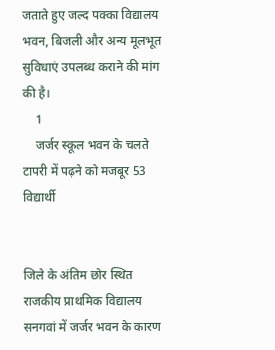जताते हुए जल्द पक्का विद्यालय भवन, बिजली और अन्य मूलभूत सुविधाएं उपलब्ध कराने की मांग की है।
    1
    जर्जर स्कूल भवन के चलते टापरी में पढ़ने को मजबूर 53 विद्यार्थी


जिले के अंतिम छोर स्थित राजकीय प्राथमिक विद्यालय सनगवां में जर्जर भवन के कारण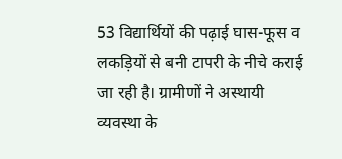53 विद्यार्थियों की पढ़ाई घास-फूस व लकड़ियों से बनी टापरी के नीचे कराई जा रही है। ग्रामीणों ने अस्थायी व्यवस्था के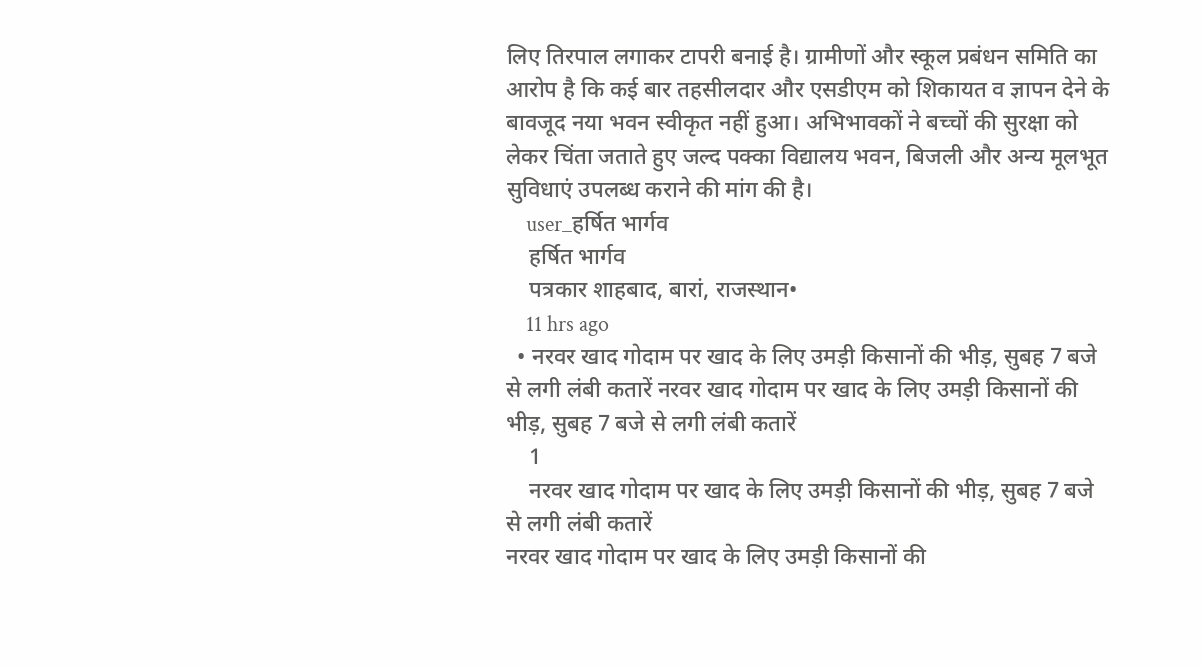लिए तिरपाल लगाकर टापरी बनाई है। ग्रामीणों और स्कूल प्रबंधन समिति का आरोप है कि कई बार तहसीलदार और एसडीएम को शिकायत व ज्ञापन देने के बावजूद नया भवन स्वीकृत नहीं हुआ। अभिभावकों ने बच्चों की सुरक्षा को लेकर चिंता जताते हुए जल्द पक्का विद्यालय भवन, बिजली और अन्य मूलभूत सुविधाएं उपलब्ध कराने की मांग की है।
    user_हर्षित भार्गव
    हर्षित भार्गव
    पत्रकार शाहबाद, बारां, राजस्थान•
    11 hrs ago
  • नरवर खाद गोदाम पर खाद के लिए उमड़ी किसानों की भीड़, सुबह 7 बजे से लगी लंबी कतारें नरवर खाद गोदाम पर खाद के लिए उमड़ी किसानों की भीड़, सुबह 7 बजे से लगी लंबी कतारें
    1
    नरवर खाद गोदाम पर खाद के लिए उमड़ी किसानों की भीड़, सुबह 7 बजे से लगी लंबी कतारें
नरवर खाद गोदाम पर खाद के लिए उमड़ी किसानों की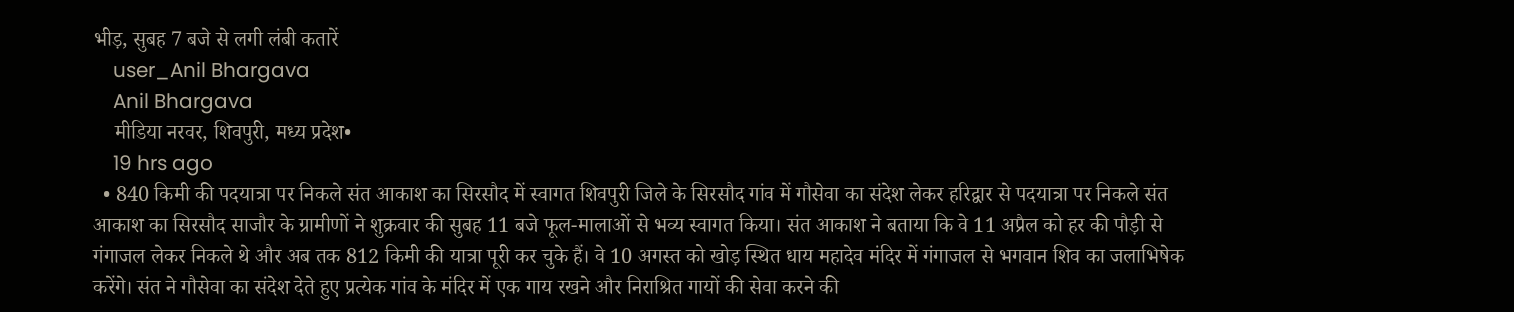भीड़, सुबह 7 बजे से लगी लंबी कतारें
    user_Anil Bhargava
    Anil Bhargava
    मीडिया नरवर, शिवपुरी, मध्य प्रदेश•
    19 hrs ago
  • 840 किमी की पदयात्रा पर निकले संत आकाश का सिरसौद में स्वागत शिवपुरी जिले के सिरसौद गांव में गौसेवा का संदेश लेकर हरिद्वार से पदयात्रा पर निकले संत आकाश का सिरसौद साजौर के ग्रामीणों ने शुक्रवार की सुबह 11 बजे फूल-मालाओं से भव्य स्वागत किया। संत आकाश ने बताया कि वे 11 अप्रैल को हर की पौड़ी से गंगाजल लेकर निकले थे और अब तक 812 किमी की यात्रा पूरी कर चुके हैं। वे 10 अगस्त को खोड़ स्थित धाय महादेव मंदिर में गंगाजल से भगवान शिव का जलाभिषेक करेंगे। संत ने गौसेवा का संदेश देते हुए प्रत्येक गांव के मंदिर में एक गाय रखने और निराश्रित गायों की सेवा करने की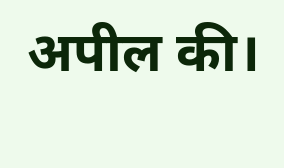अपील की।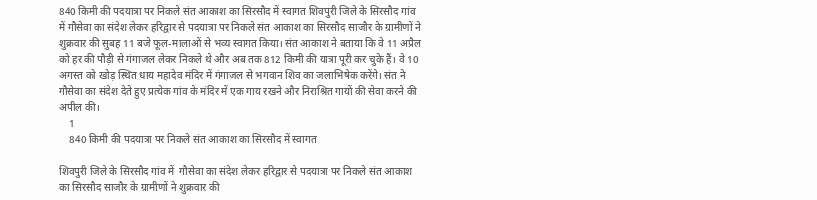840 किमी की पदयात्रा पर निकले संत आकाश का सिरसौद में स्वागत शिवपुरी जिले के सिरसौद गांव में गौसेवा का संदेश लेकर हरिद्वार से पदयात्रा पर निकले संत आकाश का सिरसौद साजौर के ग्रामीणों ने शुक्रवार की सुबह 11 बजे फूल-मालाओं से भव्य स्वागत किया। संत आकाश ने बताया कि वे 11 अप्रैल को हर की पौड़ी से गंगाजल लेकर निकले थे और अब तक 812 किमी की यात्रा पूरी कर चुके हैं। वे 10 अगस्त को खोड़ स्थित धाय महादेव मंदिर में गंगाजल से भगवान शिव का जलाभिषेक करेंगे। संत ने गौसेवा का संदेश देते हुए प्रत्येक गांव के मंदिर में एक गाय रखने और निराश्रित गायों की सेवा करने की अपील की।
    1
    840 किमी की पदयात्रा पर निकले संत आकाश का सिरसौद में स्वागत

शिवपुरी जिले के सिरसौद गांव में  गौसेवा का संदेश लेकर हरिद्वार से पदयात्रा पर निकले संत आकाश का सिरसौद साजौर के ग्रामीणों ने शुक्रवार की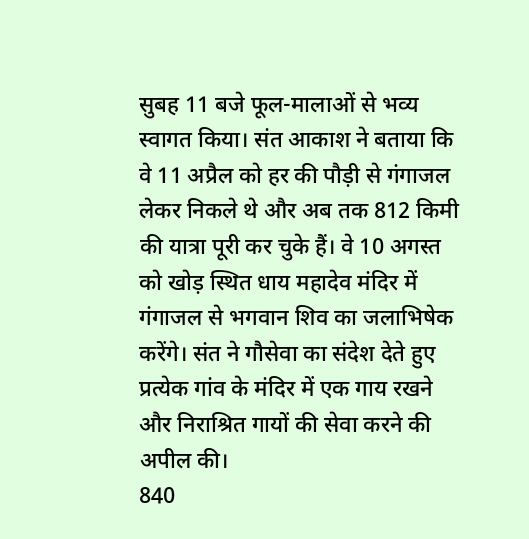सुबह 11 बजे फूल-मालाओं से भव्य स्वागत किया। संत आकाश ने बताया कि वे 11 अप्रैल को हर की पौड़ी से गंगाजल लेकर निकले थे और अब तक 812 किमी की यात्रा पूरी कर चुके हैं। वे 10 अगस्त को खोड़ स्थित धाय महादेव मंदिर में गंगाजल से भगवान शिव का जलाभिषेक करेंगे। संत ने गौसेवा का संदेश देते हुए प्रत्येक गांव के मंदिर में एक गाय रखने और निराश्रित गायों की सेवा करने की अपील की।
840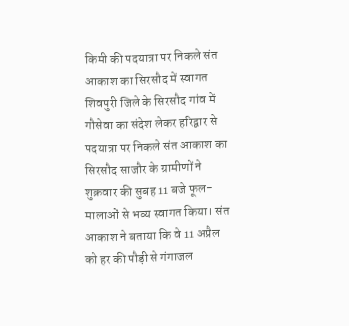किमी की पदयात्रा पर निकले संत आकाश का सिरसौद में स्वागत
शिवपुरी जिले के सिरसौद गांव में  गौसेवा का संदेश लेकर हरिद्वार से पदयात्रा पर निकले संत आकाश का सिरसौद साजौर के ग्रामीणों ने शुक्रवार की सुबह 11 बजे फूल-मालाओं से भव्य स्वागत किया। संत आकाश ने बताया कि वे 11 अप्रैल को हर की पौड़ी से गंगाजल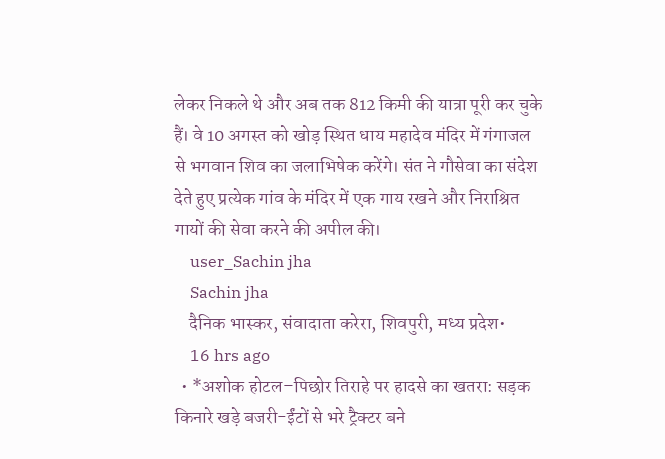लेकर निकले थे और अब तक 812 किमी की यात्रा पूरी कर चुके हैं। वे 10 अगस्त को खोड़ स्थित धाय महादेव मंदिर में गंगाजल से भगवान शिव का जलाभिषेक करेंगे। संत ने गौसेवा का संदेश देते हुए प्रत्येक गांव के मंदिर में एक गाय रखने और निराश्रित गायों की सेवा करने की अपील की।
    user_Sachin jha
    Sachin jha
    दैनिक भास्कर, संवादाता करेरा, शिवपुरी, मध्य प्रदेश•
    16 hrs ago
  • *अशोक होटल–पिछोर तिराहे पर हादसे का खतरा: सड़क किनारे खड़े बजरी-ईंटों से भरे ट्रैक्टर बने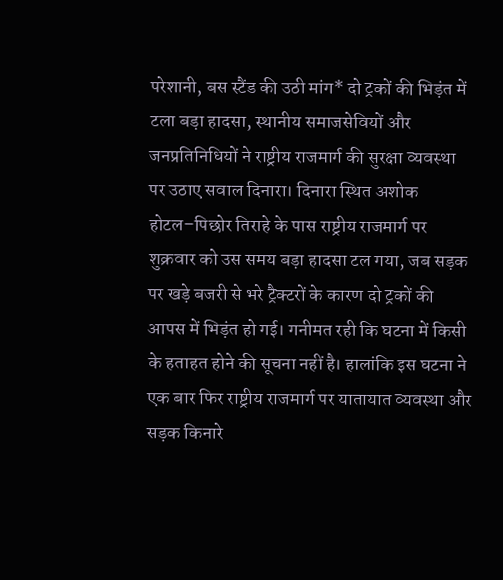परेशानी, बस स्टैंड की उठी मांग* दो ट्रकों की भिड़ंत में टला बड़ा हादसा, स्थानीय समाजसेवियों और जनप्रतिनिधियों ने राष्ट्रीय राजमार्ग की सुरक्षा व्यवस्था पर उठाए सवाल दिनारा। दिनारा स्थित अशोक होटल–पिछोर तिराहे के पास राष्ट्रीय राजमार्ग पर शुक्रवार को उस समय बड़ा हादसा टल गया, जब सड़क पर खड़े बजरी से भरे ट्रैक्टरों के कारण दो ट्रकों की आपस में भिड़ंत हो गई। गनीमत रही कि घटना में किसी के हताहत होने की सूचना नहीं है। हालांकि इस घटना ने एक बार फिर राष्ट्रीय राजमार्ग पर यातायात व्यवस्था और सड़क किनारे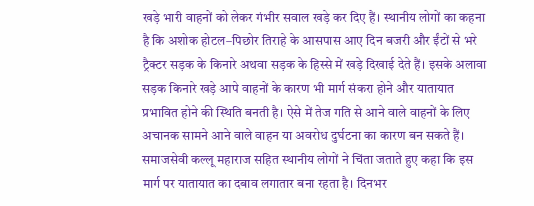खड़े भारी वाहनों को लेकर गंभीर सवाल खड़े कर दिए हैं। स्थानीय लोगों का कहना है कि अशोक होटल–पिछोर तिराहे के आसपास आए दिन बजरी और ईंटों से भरे ट्रैक्टर सड़क के किनारे अथवा सड़क के हिस्से में खड़े दिखाई देते हैं। इसके अलावा सड़क किनारे खड़े आपे वाहनों के कारण भी मार्ग संकरा होने और यातायात प्रभावित होने की स्थिति बनती है। ऐसे में तेज गति से आने वाले वाहनों के लिए अचानक सामने आने वाले वाहन या अवरोध दुर्घटना का कारण बन सकते हैं। समाजसेवी कल्लू महाराज सहित स्थानीय लोगों ने चिंता जताते हुए कहा कि इस मार्ग पर यातायात का दबाव लगातार बना रहता है। दिनभर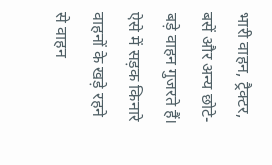भारी वाहन, ट्रैक्टर, बसें और अन्य छोटे-बड़े वाहन गुजरते हैं। ऐसे में सड़क किनारे वाहनों के खड़े रहने से वाहन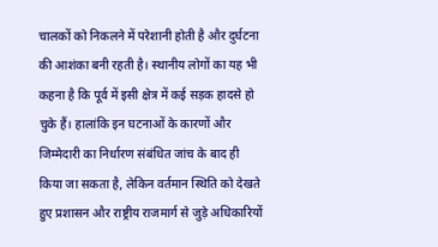चालकों को निकलने में परेशानी होती है और दुर्घटना की आशंका बनी रहती है। स्थानीय लोगों का यह भी कहना है कि पूर्व में इसी क्षेत्र में कई सड़क हादसे हो चुके हैं। हालांकि इन घटनाओं के कारणों और जिम्मेदारी का निर्धारण संबंधित जांच के बाद ही किया जा सकता है, लेकिन वर्तमान स्थिति को देखते हुए प्रशासन और राष्ट्रीय राजमार्ग से जुड़े अधिकारियों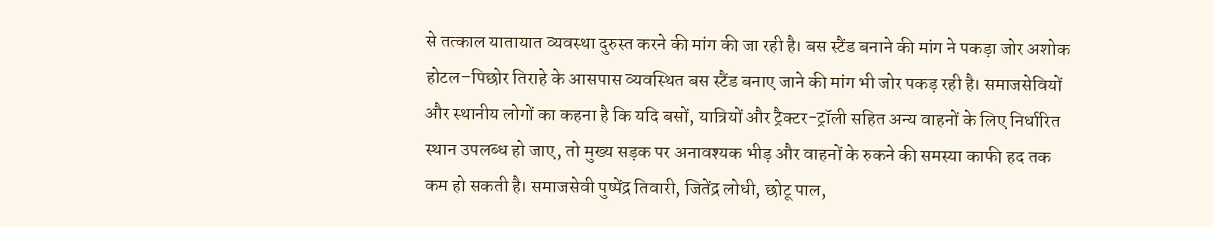से तत्काल यातायात व्यवस्था दुरुस्त करने की मांग की जा रही है। बस स्टैंड बनाने की मांग ने पकड़ा जोर अशोक होटल–पिछोर तिराहे के आसपास व्यवस्थित बस स्टैंड बनाए जाने की मांग भी जोर पकड़ रही है। समाजसेवियों और स्थानीय लोगों का कहना है कि यदि बसों, यात्रियों और ट्रैक्टर-ट्रॉली सहित अन्य वाहनों के लिए निर्धारित स्थान उपलब्ध हो जाए, तो मुख्य सड़क पर अनावश्यक भीड़ और वाहनों के रुकने की समस्या काफी हद तक कम हो सकती है। समाजसेवी पुष्पेंद्र तिवारी, जितेंद्र लोधी, छोटू पाल,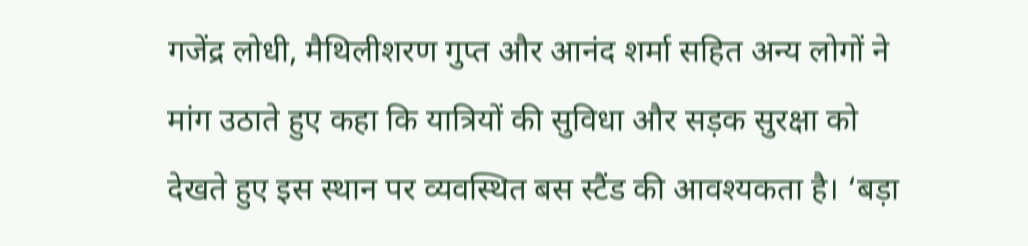गजेंद्र लोधी, मैथिलीशरण गुप्त और आनंद शर्मा सहित अन्य लोगों ने मांग उठाते हुए कहा कि यात्रियों की सुविधा और सड़क सुरक्षा को देखते हुए इस स्थान पर व्यवस्थित बस स्टैंड की आवश्यकता है। ‘बड़ा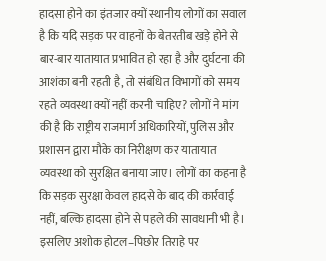हादसा होने का इंतजार क्यों स्थानीय लोगों का सवाल है कि यदि सड़क पर वाहनों के बेतरतीब खड़े होने से बार-बार यातायात प्रभावित हो रहा है और दुर्घटना की आशंका बनी रहती है, तो संबंधित विभागों को समय रहते व्यवस्था क्यों नहीं करनी चाहिए? लोगों ने मांग की है कि राष्ट्रीय राजमार्ग अधिकारियों, पुलिस और प्रशासन द्वारा मौके का निरीक्षण कर यातायात व्यवस्था को सुरक्षित बनाया जाए। लोगों का कहना है कि सड़क सुरक्षा केवल हादसे के बाद की कार्रवाई नहीं, बल्कि हादसा होने से पहले की सावधानी भी है। इसलिए अशोक होटल–पिछोर तिराहे पर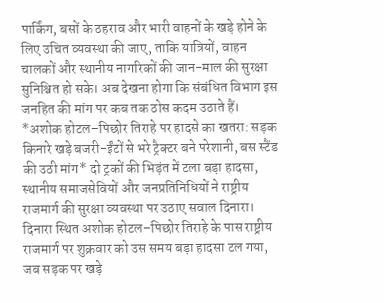पार्किंग, बसों के ठहराव और भारी वाहनों के खड़े होने के लिए उचित व्यवस्था की जाए, ताकि यात्रियों, वाहन चालकों और स्थानीय नागरिकों की जान-माल की सुरक्षा सुनिश्चित हो सके। अब देखना होगा कि संबंधित विभाग इस जनहित की मांग पर कब तक ठोस कदम उठाते हैं। *अशोक होटल–पिछोर तिराहे पर हादसे का खतरा: सड़क किनारे खड़े बजरी-ईंटों से भरे ट्रैक्टर बने परेशानी, बस स्टैंड की उठी मांग* दो ट्रकों की भिड़ंत में टला बड़ा हादसा, स्थानीय समाजसेवियों और जनप्रतिनिधियों ने राष्ट्रीय राजमार्ग की सुरक्षा व्यवस्था पर उठाए सवाल दिनारा। दिनारा स्थित अशोक होटल–पिछोर तिराहे के पास राष्ट्रीय राजमार्ग पर शुक्रवार को उस समय बड़ा हादसा टल गया, जब सड़क पर खड़े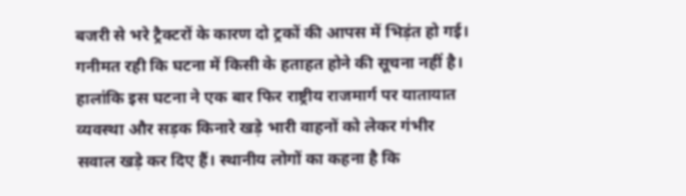बजरी से भरे ट्रैक्टरों के कारण दो ट्रकों की आपस में भिड़ंत हो गई। गनीमत रही कि घटना में किसी के हताहत होने की सूचना नहीं है। हालांकि इस घटना ने एक बार फिर राष्ट्रीय राजमार्ग पर यातायात व्यवस्था और सड़क किनारे खड़े भारी वाहनों को लेकर गंभीर सवाल खड़े कर दिए हैं। स्थानीय लोगों का कहना है कि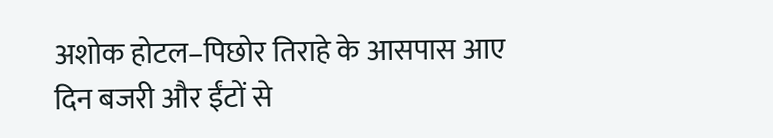अशोक होटल–पिछोर तिराहे के आसपास आए दिन बजरी और ईंटों से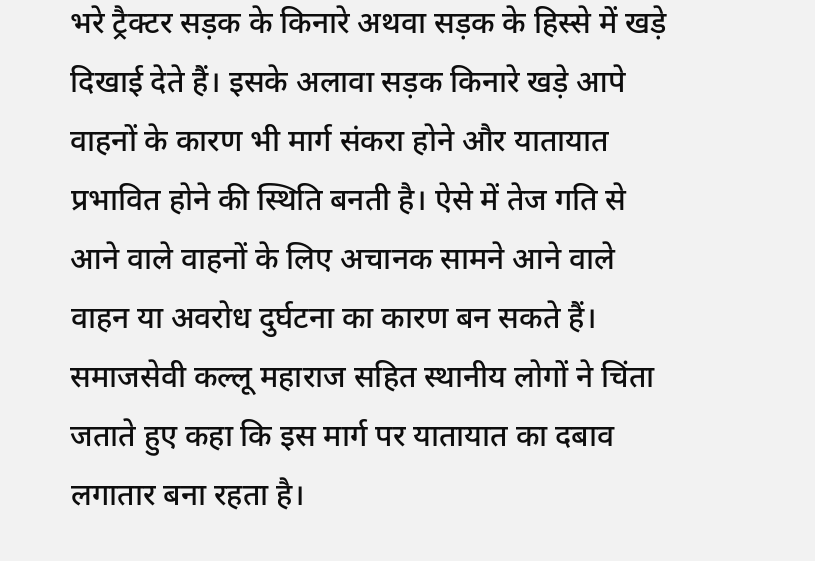भरे ट्रैक्टर सड़क के किनारे अथवा सड़क के हिस्से में खड़े दिखाई देते हैं। इसके अलावा सड़क किनारे खड़े आपे वाहनों के कारण भी मार्ग संकरा होने और यातायात प्रभावित होने की स्थिति बनती है। ऐसे में तेज गति से आने वाले वाहनों के लिए अचानक सामने आने वाले वाहन या अवरोध दुर्घटना का कारण बन सकते हैं। समाजसेवी कल्लू महाराज सहित स्थानीय लोगों ने चिंता जताते हुए कहा कि इस मार्ग पर यातायात का दबाव लगातार बना रहता है।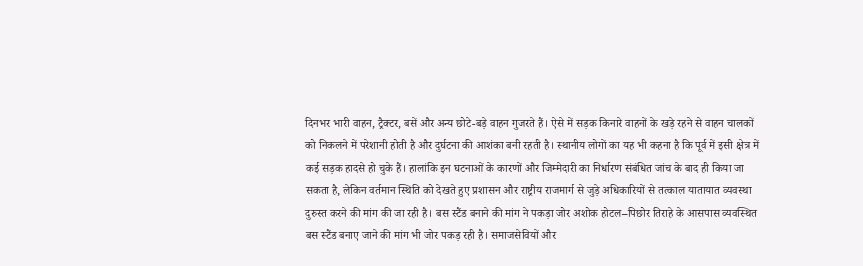दिनभर भारी वाहन, ट्रैक्टर, बसें और अन्य छोटे-बड़े वाहन गुजरते हैं। ऐसे में सड़क किनारे वाहनों के खड़े रहने से वाहन चालकों को निकलने में परेशानी होती है और दुर्घटना की आशंका बनी रहती है। स्थानीय लोगों का यह भी कहना है कि पूर्व में इसी क्षेत्र में कई सड़क हादसे हो चुके हैं। हालांकि इन घटनाओं के कारणों और जिम्मेदारी का निर्धारण संबंधित जांच के बाद ही किया जा सकता है, लेकिन वर्तमान स्थिति को देखते हुए प्रशासन और राष्ट्रीय राजमार्ग से जुड़े अधिकारियों से तत्काल यातायात व्यवस्था दुरुस्त करने की मांग की जा रही है। बस स्टैंड बनाने की मांग ने पकड़ा जोर अशोक होटल–पिछोर तिराहे के आसपास व्यवस्थित बस स्टैंड बनाए जाने की मांग भी जोर पकड़ रही है। समाजसेवियों और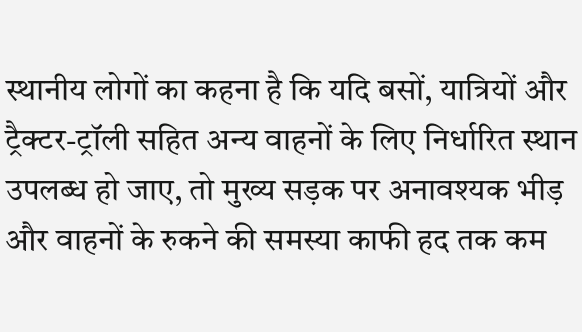स्थानीय लोगों का कहना है कि यदि बसों, यात्रियों और ट्रैक्टर-ट्रॉली सहित अन्य वाहनों के लिए निर्धारित स्थान उपलब्ध हो जाए, तो मुख्य सड़क पर अनावश्यक भीड़ और वाहनों के रुकने की समस्या काफी हद तक कम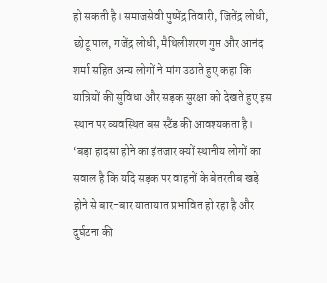हो सकती है। समाजसेवी पुष्पेंद्र तिवारी, जितेंद्र लोधी, छोटू पाल, गजेंद्र लोधी, मैथिलीशरण गुप्त और आनंद शर्मा सहित अन्य लोगों ने मांग उठाते हुए कहा कि यात्रियों की सुविधा और सड़क सुरक्षा को देखते हुए इस स्थान पर व्यवस्थित बस स्टैंड की आवश्यकता है। ‘बड़ा हादसा होने का इंतजार क्यों स्थानीय लोगों का सवाल है कि यदि सड़क पर वाहनों के बेतरतीब खड़े होने से बार-बार यातायात प्रभावित हो रहा है और दुर्घटना की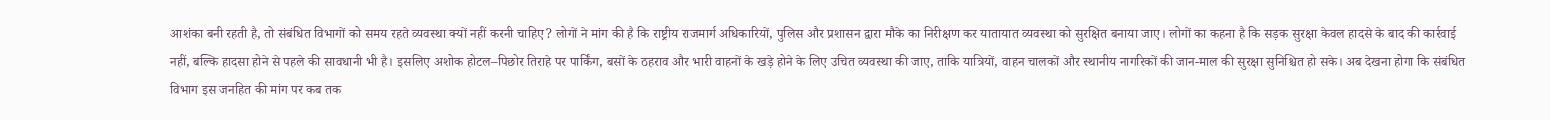आशंका बनी रहती है, तो संबंधित विभागों को समय रहते व्यवस्था क्यों नहीं करनी चाहिए? लोगों ने मांग की है कि राष्ट्रीय राजमार्ग अधिकारियों, पुलिस और प्रशासन द्वारा मौके का निरीक्षण कर यातायात व्यवस्था को सुरक्षित बनाया जाए। लोगों का कहना है कि सड़क सुरक्षा केवल हादसे के बाद की कार्रवाई नहीं, बल्कि हादसा होने से पहले की सावधानी भी है। इसलिए अशोक होटल–पिछोर तिराहे पर पार्किंग, बसों के ठहराव और भारी वाहनों के खड़े होने के लिए उचित व्यवस्था की जाए, ताकि यात्रियों, वाहन चालकों और स्थानीय नागरिकों की जान-माल की सुरक्षा सुनिश्चित हो सके। अब देखना होगा कि संबंधित विभाग इस जनहित की मांग पर कब तक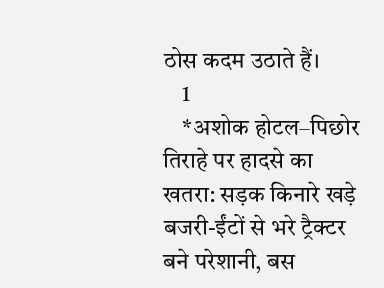ठोस कदम उठाते हैं।
    1
    *अशोक होटल–पिछोर तिराहे पर हादसे का खतरा: सड़क किनारे खड़े बजरी-ईंटों से भरे ट्रैक्टर बने परेशानी, बस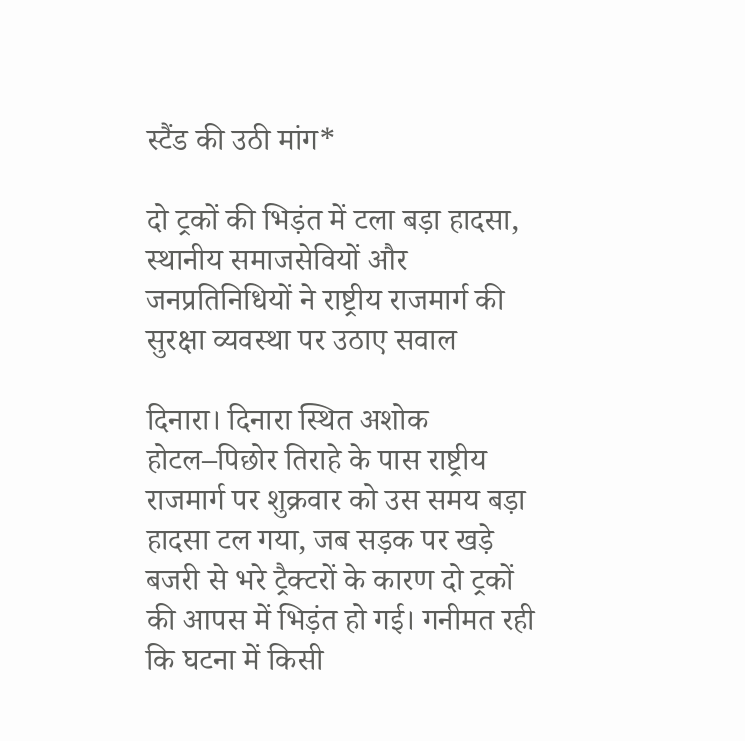स्टैंड की उठी मांग*

दो ट्रकों की भिड़ंत में टला बड़ा हादसा, स्थानीय समाजसेवियों और जनप्रतिनिधियों ने राष्ट्रीय राजमार्ग की सुरक्षा व्यवस्था पर उठाए सवाल

दिनारा। दिनारा स्थित अशोक होटल–पिछोर तिराहे के पास राष्ट्रीय राजमार्ग पर शुक्रवार को उस समय बड़ा हादसा टल गया, जब सड़क पर खड़े बजरी से भरे ट्रैक्टरों के कारण दो ट्रकों की आपस में भिड़ंत हो गई। गनीमत रही कि घटना में किसी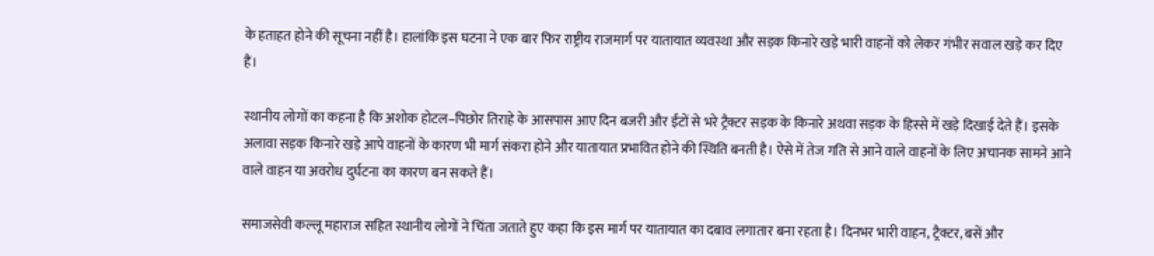के हताहत होने की सूचना नहीं है। हालांकि इस घटना ने एक बार फिर राष्ट्रीय राजमार्ग पर यातायात व्यवस्था और सड़क किनारे खड़े भारी वाहनों को लेकर गंभीर सवाल खड़े कर दिए हैं।

स्थानीय लोगों का कहना है कि अशोक होटल–पिछोर तिराहे के आसपास आए दिन बजरी और ईंटों से भरे ट्रैक्टर सड़क के किनारे अथवा सड़क के हिस्से में खड़े दिखाई देते हैं। इसके अलावा सड़क किनारे खड़े आपे वाहनों के कारण भी मार्ग संकरा होने और यातायात प्रभावित होने की स्थिति बनती है। ऐसे में तेज गति से आने वाले वाहनों के लिए अचानक सामने आने वाले वाहन या अवरोध दुर्घटना का कारण बन सकते हैं।

समाजसेवी कल्लू महाराज सहित स्थानीय लोगों ने चिंता जताते हुए कहा कि इस मार्ग पर यातायात का दबाव लगातार बना रहता है। दिनभर भारी वाहन, ट्रैक्टर, बसें और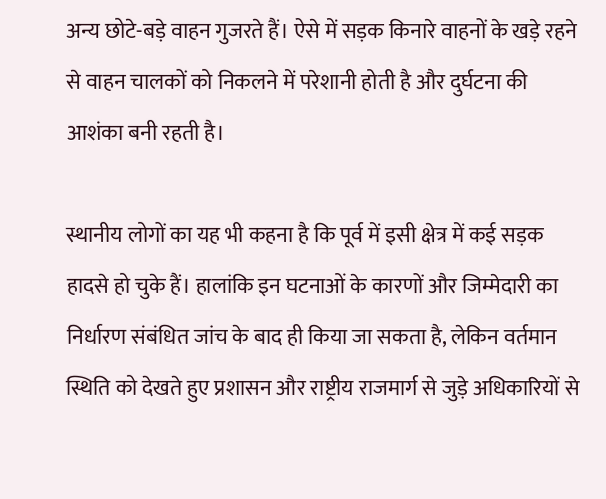अन्य छोटे-बड़े वाहन गुजरते हैं। ऐसे में सड़क किनारे वाहनों के खड़े रहने से वाहन चालकों को निकलने में परेशानी होती है और दुर्घटना की आशंका बनी रहती है।

स्थानीय लोगों का यह भी कहना है कि पूर्व में इसी क्षेत्र में कई सड़क हादसे हो चुके हैं। हालांकि इन घटनाओं के कारणों और जिम्मेदारी का निर्धारण संबंधित जांच के बाद ही किया जा सकता है, लेकिन वर्तमान स्थिति को देखते हुए प्रशासन और राष्ट्रीय राजमार्ग से जुड़े अधिकारियों से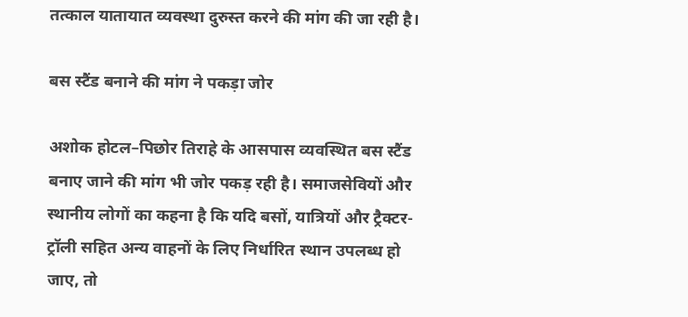तत्काल यातायात व्यवस्था दुरुस्त करने की मांग की जा रही है।

बस स्टैंड बनाने की मांग ने पकड़ा जोर

अशोक होटल–पिछोर तिराहे के आसपास व्यवस्थित बस स्टैंड बनाए जाने की मांग भी जोर पकड़ रही है। समाजसेवियों और स्थानीय लोगों का कहना है कि यदि बसों, यात्रियों और ट्रैक्टर-ट्रॉली सहित अन्य वाहनों के लिए निर्धारित स्थान उपलब्ध हो जाए, तो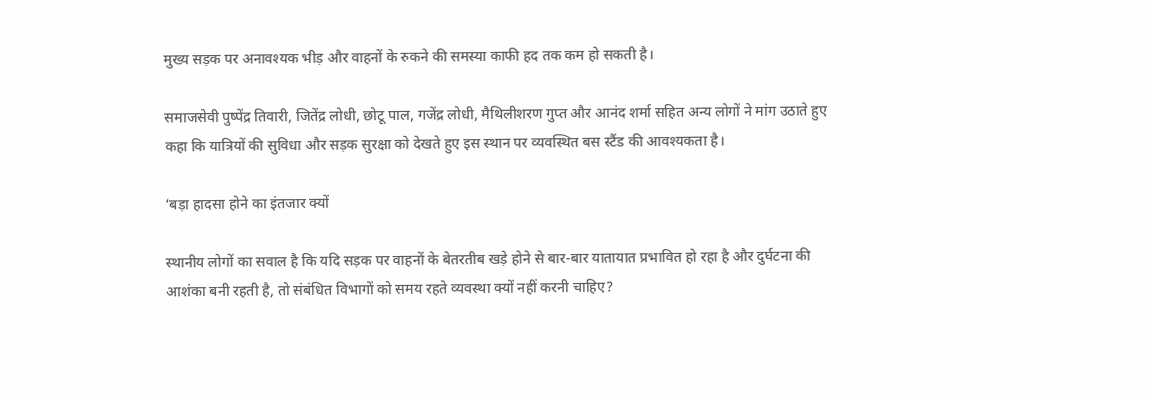मुख्य सड़क पर अनावश्यक भीड़ और वाहनों के रुकने की समस्या काफी हद तक कम हो सकती है।

समाजसेवी पुष्पेंद्र तिवारी, जितेंद्र लोधी, छोटू पाल, गजेंद्र लोधी, मैथिलीशरण गुप्त और आनंद शर्मा सहित अन्य लोगों ने मांग उठाते हुए कहा कि यात्रियों की सुविधा और सड़क सुरक्षा को देखते हुए इस स्थान पर व्यवस्थित बस स्टैंड की आवश्यकता है।

‘बड़ा हादसा होने का इंतजार क्यों

स्थानीय लोगों का सवाल है कि यदि सड़क पर वाहनों के बेतरतीब खड़े होने से बार-बार यातायात प्रभावित हो रहा है और दुर्घटना की आशंका बनी रहती है, तो संबंधित विभागों को समय रहते व्यवस्था क्यों नहीं करनी चाहिए?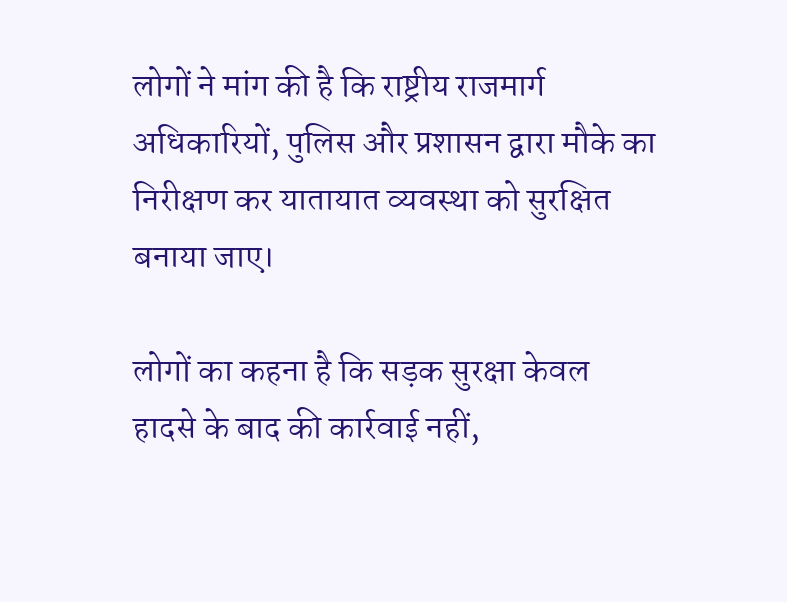लोगों ने मांग की है कि राष्ट्रीय राजमार्ग अधिकारियों, पुलिस और प्रशासन द्वारा मौके का निरीक्षण कर यातायात व्यवस्था को सुरक्षित बनाया जाए।

लोगों का कहना है कि सड़क सुरक्षा केवल हादसे के बाद की कार्रवाई नहीं,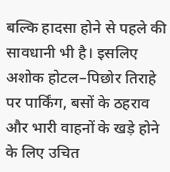बल्कि हादसा होने से पहले की सावधानी भी है। इसलिए अशोक होटल–पिछोर तिराहे पर पार्किंग, बसों के ठहराव और भारी वाहनों के खड़े होने के लिए उचित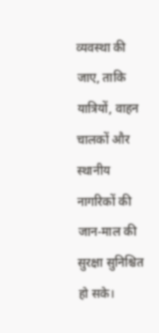व्यवस्था की जाए, ताकि यात्रियों, वाहन चालकों और स्थानीय नागरिकों की जान-माल की सुरक्षा सुनिश्चित हो सके।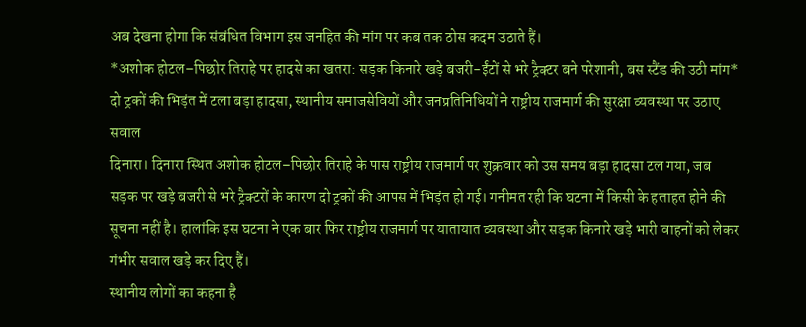अब देखना होगा कि संबंधित विभाग इस जनहित की मांग पर कब तक ठोस कदम उठाते हैं।
*अशोक होटल–पिछोर तिराहे पर हादसे का खतरा: सड़क किनारे खड़े बजरी-ईंटों से भरे ट्रैक्टर बने परेशानी, बस स्टैंड की उठी मांग*
दो ट्रकों की भिड़ंत में टला बड़ा हादसा, स्थानीय समाजसेवियों और जनप्रतिनिधियों ने राष्ट्रीय राजमार्ग की सुरक्षा व्यवस्था पर उठाए सवाल
दिनारा। दिनारा स्थित अशोक होटल–पिछोर तिराहे के पास राष्ट्रीय राजमार्ग पर शुक्रवार को उस समय बड़ा हादसा टल गया, जब सड़क पर खड़े बजरी से भरे ट्रैक्टरों के कारण दो ट्रकों की आपस में भिड़ंत हो गई। गनीमत रही कि घटना में किसी के हताहत होने की सूचना नहीं है। हालांकि इस घटना ने एक बार फिर राष्ट्रीय राजमार्ग पर यातायात व्यवस्था और सड़क किनारे खड़े भारी वाहनों को लेकर गंभीर सवाल खड़े कर दिए हैं।
स्थानीय लोगों का कहना है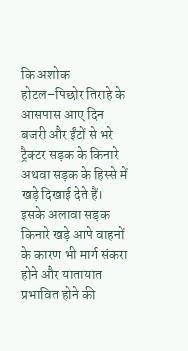कि अशोक होटल–पिछोर तिराहे के आसपास आए दिन बजरी और ईंटों से भरे ट्रैक्टर सड़क के किनारे अथवा सड़क के हिस्से में खड़े दिखाई देते हैं। इसके अलावा सड़क किनारे खड़े आपे वाहनों के कारण भी मार्ग संकरा होने और यातायात प्रभावित होने की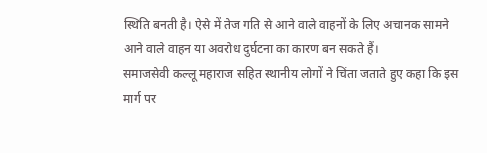स्थिति बनती है। ऐसे में तेज गति से आने वाले वाहनों के लिए अचानक सामने आने वाले वाहन या अवरोध दुर्घटना का कारण बन सकते हैं।
समाजसेवी कल्लू महाराज सहित स्थानीय लोगों ने चिंता जताते हुए कहा कि इस मार्ग पर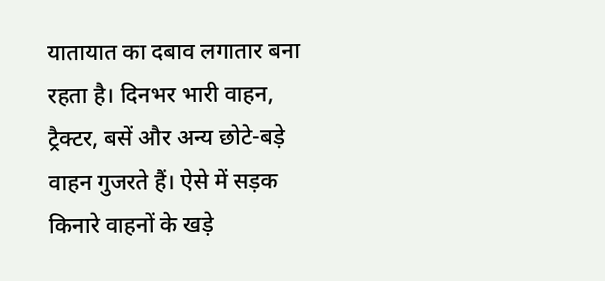यातायात का दबाव लगातार बना रहता है। दिनभर भारी वाहन, ट्रैक्टर, बसें और अन्य छोटे-बड़े वाहन गुजरते हैं। ऐसे में सड़क किनारे वाहनों के खड़े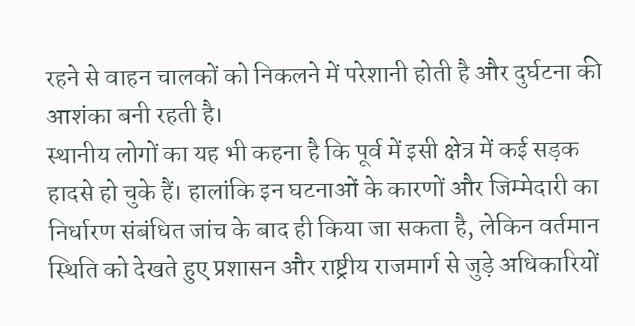रहने से वाहन चालकों को निकलने में परेशानी होती है और दुर्घटना की आशंका बनी रहती है।
स्थानीय लोगों का यह भी कहना है कि पूर्व में इसी क्षेत्र में कई सड़क हादसे हो चुके हैं। हालांकि इन घटनाओं के कारणों और जिम्मेदारी का निर्धारण संबंधित जांच के बाद ही किया जा सकता है, लेकिन वर्तमान स्थिति को देखते हुए प्रशासन और राष्ट्रीय राजमार्ग से जुड़े अधिकारियों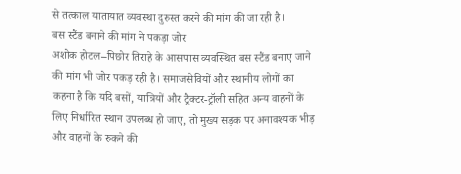से तत्काल यातायात व्यवस्था दुरुस्त करने की मांग की जा रही है।
बस स्टैंड बनाने की मांग ने पकड़ा जोर
अशोक होटल–पिछोर तिराहे के आसपास व्यवस्थित बस स्टैंड बनाए जाने की मांग भी जोर पकड़ रही है। समाजसेवियों और स्थानीय लोगों का कहना है कि यदि बसों, यात्रियों और ट्रैक्टर-ट्रॉली सहित अन्य वाहनों के लिए निर्धारित स्थान उपलब्ध हो जाए, तो मुख्य सड़क पर अनावश्यक भीड़ और वाहनों के रुकने की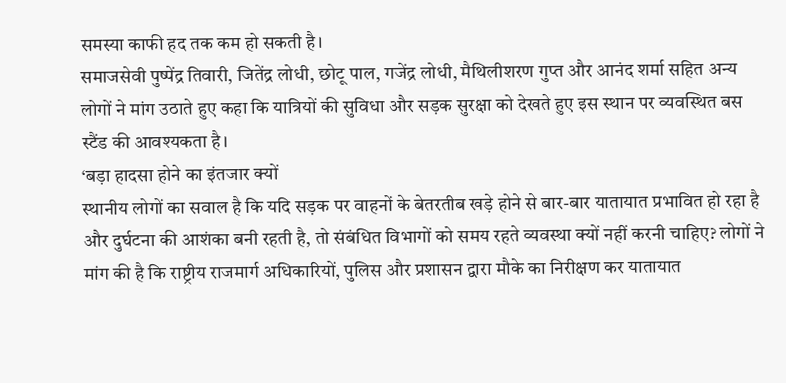समस्या काफी हद तक कम हो सकती है।
समाजसेवी पुष्पेंद्र तिवारी, जितेंद्र लोधी, छोटू पाल, गजेंद्र लोधी, मैथिलीशरण गुप्त और आनंद शर्मा सहित अन्य लोगों ने मांग उठाते हुए कहा कि यात्रियों की सुविधा और सड़क सुरक्षा को देखते हुए इस स्थान पर व्यवस्थित बस स्टैंड की आवश्यकता है।
‘बड़ा हादसा होने का इंतजार क्यों
स्थानीय लोगों का सवाल है कि यदि सड़क पर वाहनों के बेतरतीब खड़े होने से बार-बार यातायात प्रभावित हो रहा है और दुर्घटना की आशंका बनी रहती है, तो संबंधित विभागों को समय रहते व्यवस्था क्यों नहीं करनी चाहिए? लोगों ने मांग की है कि राष्ट्रीय राजमार्ग अधिकारियों, पुलिस और प्रशासन द्वारा मौके का निरीक्षण कर यातायात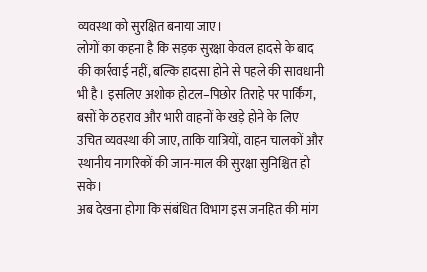व्यवस्था को सुरक्षित बनाया जाए।
लोगों का कहना है कि सड़क सुरक्षा केवल हादसे के बाद की कार्रवाई नहीं, बल्कि हादसा होने से पहले की सावधानी भी है। इसलिए अशोक होटल–पिछोर तिराहे पर पार्किंग, बसों के ठहराव और भारी वाहनों के खड़े होने के लिए उचित व्यवस्था की जाए, ताकि यात्रियों, वाहन चालकों और स्थानीय नागरिकों की जान-माल की सुरक्षा सुनिश्चित हो सके।
अब देखना होगा कि संबंधित विभाग इस जनहित की मांग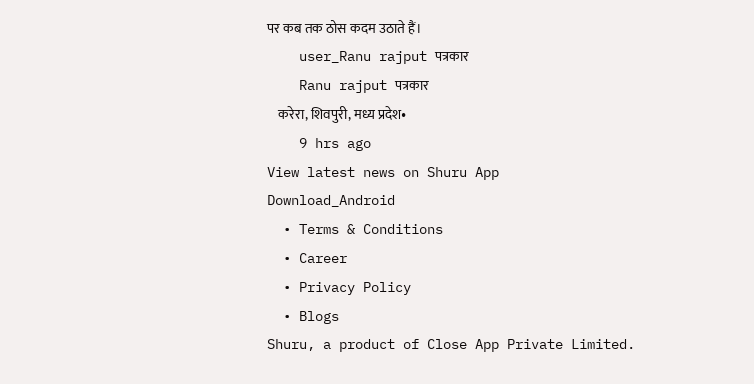पर कब तक ठोस कदम उठाते हैं।
    user_Ranu rajput पत्रकार
    Ranu rajput पत्रकार
    करेरा, शिवपुरी, मध्य प्रदेश•
    9 hrs ago
View latest news on Shuru App
Download_Android
  • Terms & Conditions
  • Career
  • Privacy Policy
  • Blogs
Shuru, a product of Close App Private Limited.